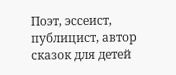Поэт, эссеист, публицист, автор сказок для детей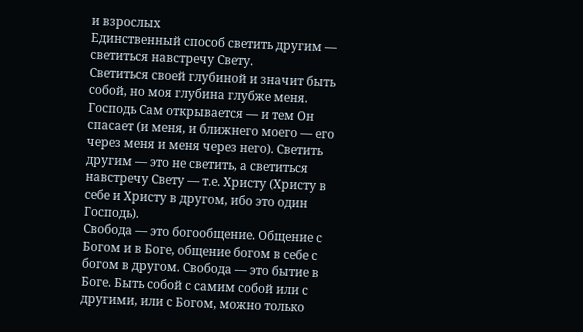и взрослых
Единственный способ светить другим — светиться навстречу Свету.
Светиться своей глубиной и значит быть собой, но моя глубина глубже меня.
Господь Сам открывается — и тем Он спасает (и меня, и ближнего моего — его через меня и меня через него). Светить другим — это не светить, а светиться навстречу Свету — т.е. Христу (Христу в себе и Христу в другом, ибо это один Господь).
Свобода — это богообщение. Общение с Богом и в Боге, общение богом в себе с богом в другом. Свобода — это бытие в Боге. Быть собой с самим собой или с другими, или с Богом, можно только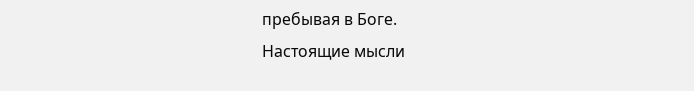пребывая в Боге.
Настоящие мысли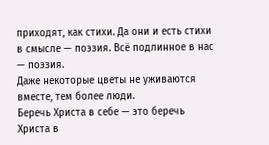приходят, как стихи. Да они и есть стихи в смысле — поэзия. Всё подлинное в нас — поэзия.
Даже некоторые цветы не уживаются вместе, тем более люди.
Беречь Христа в себе — это беречь Христа в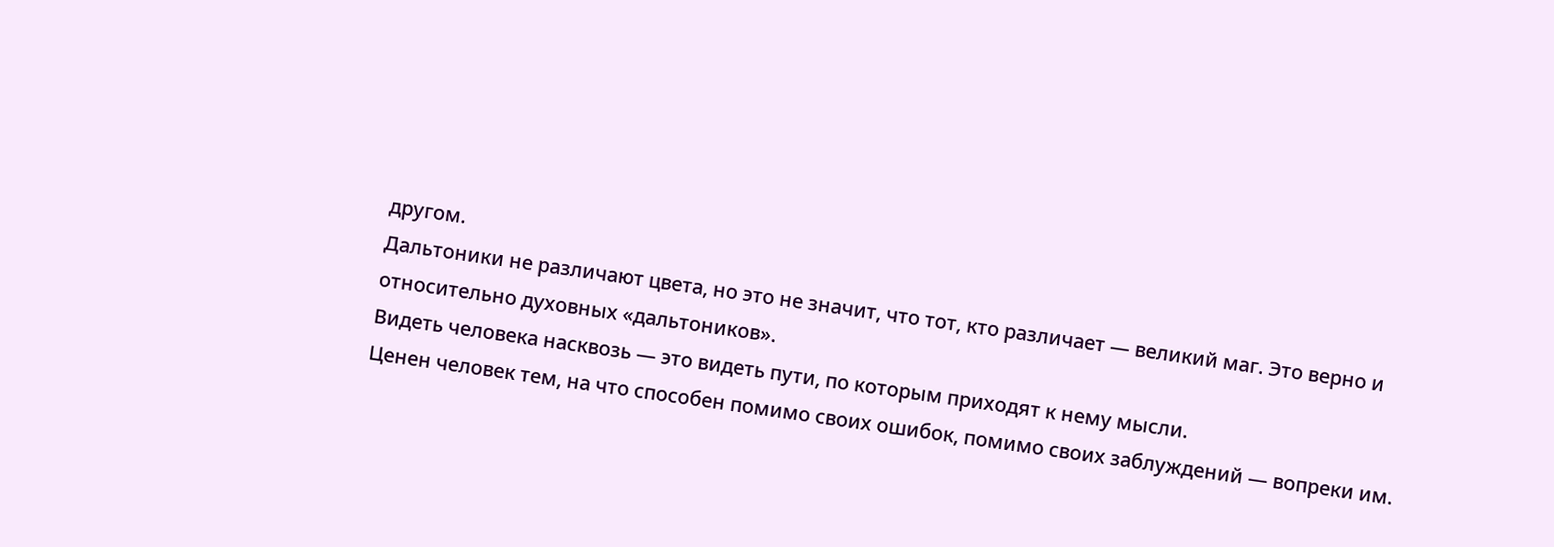другом.
Дальтоники не различают цвета, но это не значит, что тот, кто различает — великий маг. Это верно и относительно духовных «дальтоников».
Видеть человека насквозь — это видеть пути, по которым приходят к нему мысли.
Ценен человек тем, на что способен помимо своих ошибок, помимо своих заблуждений — вопреки им.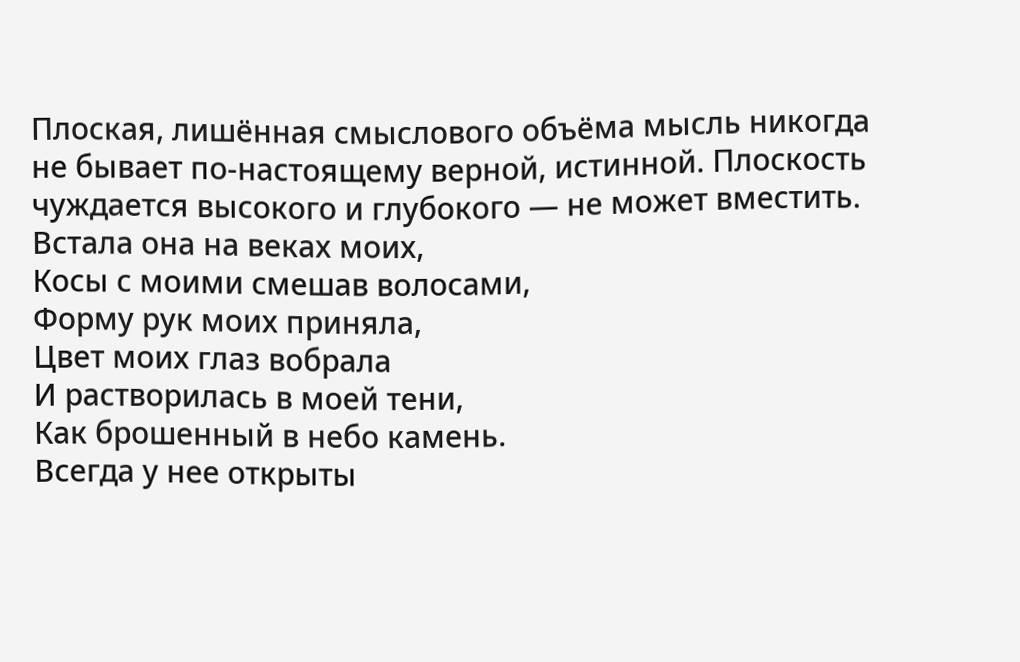Плоская, лишённая смыслового объёма мысль никогда не бывает по-настоящему верной, истинной. Плоскость чуждается высокого и глубокого — не может вместить.
Встала она на веках моих,
Косы с моими смешав волосами,
Форму рук моих приняла,
Цвет моих глаз вобрала
И растворилась в моей тени,
Как брошенный в небо камень.
Всегда у нее открыты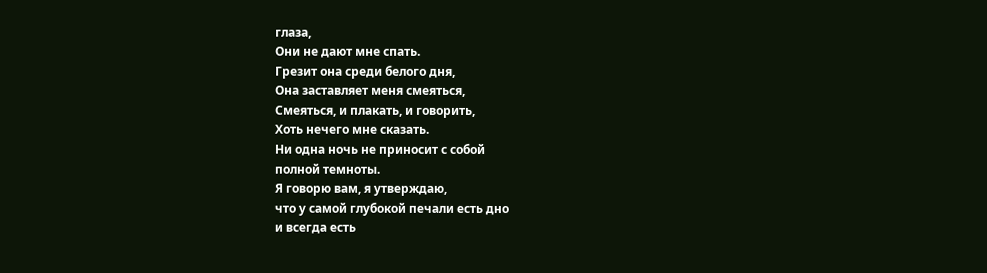глаза,
Они не дают мне спать.
Грезит она среди белого дня,
Она заставляет меня смеяться,
Смеяться, и плакать, и говорить,
Хоть нечего мне сказать.
Ни одна ночь не приносит с собой
полной темноты.
Я говорю вам, я утверждаю,
что у самой глубокой печали есть дно
и всегда есть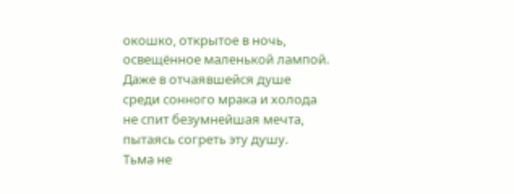окошко, открытое в ночь,
освещённое маленькой лампой.
Даже в отчаявшейся душе
среди сонного мрака и холода
не спит безумнейшая мечта,
пытаясь согреть эту душу.
Тьма не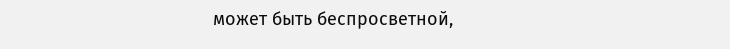может быть беспросветной,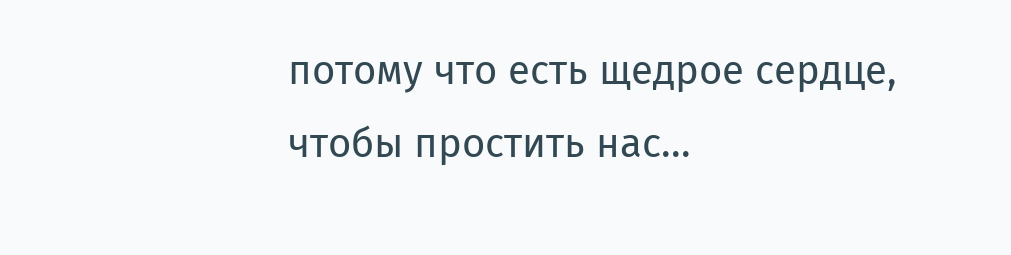потому что есть щедрое сердце,
чтобы простить нас...